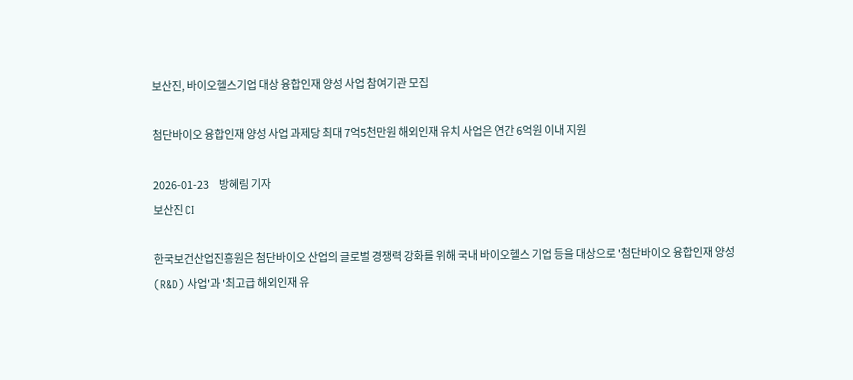보산진, 바이오헬스기업 대상 융합인재 양성 사업 참여기관 모집

첨단바이오 융합인재 양성 사업 과제당 최대 7억5천만원 해외인재 유치 사업은 연간 6억원 이내 지원

2026-01-23     방혜림 기자
보산진 CI

한국보건산업진흥원은 첨단바이오 산업의 글로벌 경쟁력 강화를 위해 국내 바이오헬스 기업 등을 대상으로 '첨단바이오 융합인재 양성(R&D) 사업'과 '최고급 해외인재 유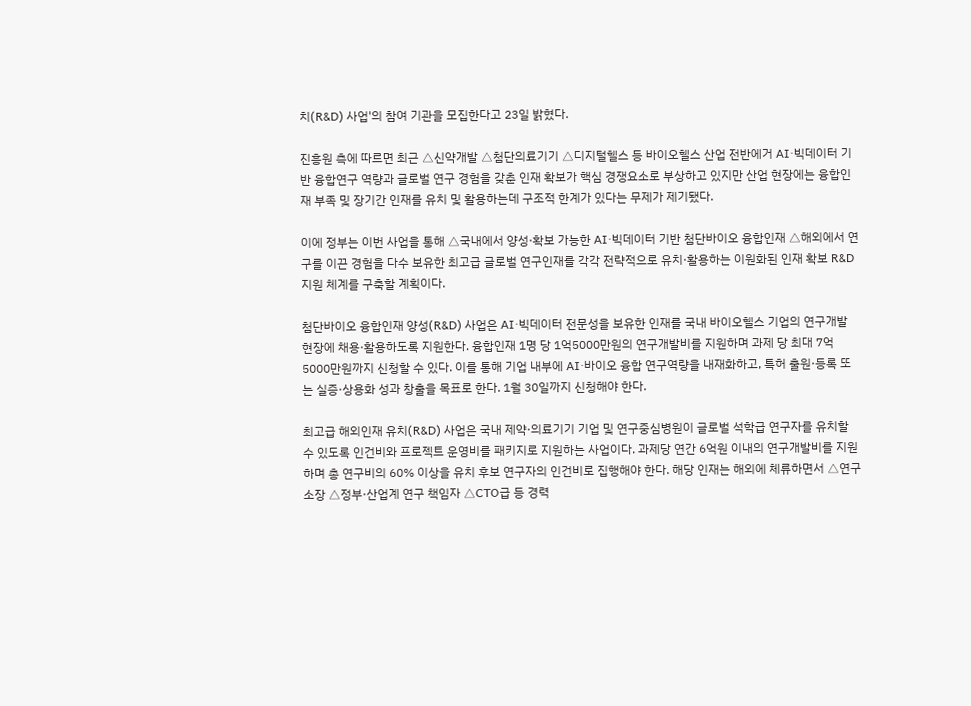치(R&D) 사업'의 참여 기관을 모집한다고 23일 밝혔다.

진흥원 측에 따르면 최근 △신약개발 △첨단의료기기 △디지털헬스 등 바이오헬스 산업 전반에거 AI·빅데이터 기반 융합연구 역량과 글로벌 연구 경험을 갖춘 인재 확보가 핵심 경쟁요소로 부상하고 있지만 산업 현장에는 융합인재 부족 및 장기간 인재를 유치 및 활용하는데 구조적 한계가 있다는 무제가 제기됐다.

이에 정부는 이번 사업을 통해 △국내에서 양성·확보 가능한 AI·빅데이터 기반 첨단바이오 융합인재 △해외에서 연구를 이끈 경험을 다수 보유한 최고급 글로벌 연구인재를 각각 전략적으로 유치·활용하는 이원화된 인재 확보 R&D 지원 체계를 구축할 계획이다.

첨단바이오 융합인재 양성(R&D) 사업은 AI·빅데이터 전문성을 보유한 인재를 국내 바이오헬스 기업의 연구개발 현장에 채용·활용하도록 지원한다. 융합인재 1명 당 1억5000만원의 연구개발비를 지원하며 과제 당 최대 7억5000만원까지 신청할 수 있다. 이를 통해 기업 내부에 AI·바이오 융합 연구역량을 내재화하고, 특허 출원·등록 또는 실증·상용화 성과 창출을 목표로 한다. 1월 30일까지 신청해야 한다.

최고급 해외인재 유치(R&D) 사업은 국내 제약·의료기기 기업 및 연구중심병원이 글로벌 석학급 연구자를 유치할 수 있도록 인건비와 프로젝트 운영비를 패키지로 지원하는 사업이다. 과제당 연간 6억원 이내의 연구개발비를 지원하며 총 연구비의 60% 이상을 유치 후보 연구자의 인건비로 집행해야 한다. 해당 인재는 해외에 체류하면서 △연구소장 △정부·산업계 연구 책임자 △CTO급 등 경력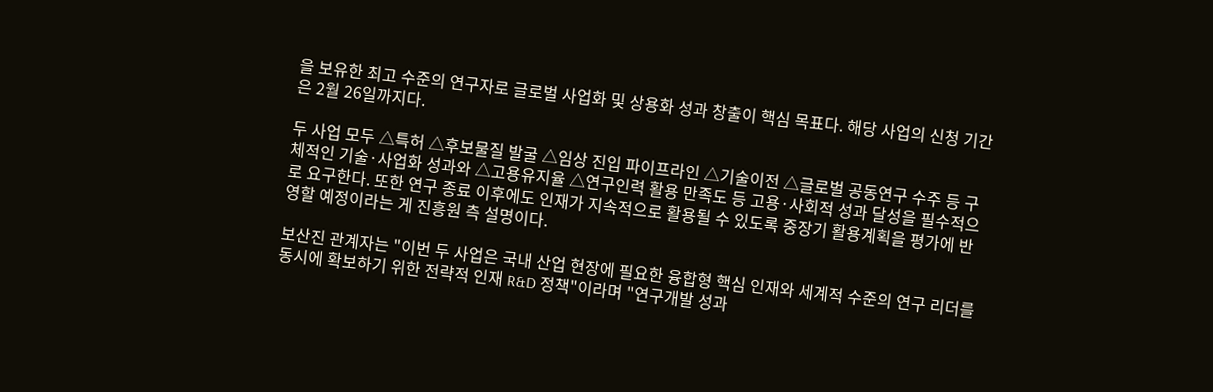을 보유한 최고 수준의 연구자로 글로벌 사업화 및 상용화 성과 창출이 핵심 목표다. 해당 사업의 신청 기간은 2월 26일까지다.

두 사업 모두 △특허 △후보물질 발굴 △임상 진입 파이프라인 △기술이전 △글로벌 공동연구 수주 등 구체적인 기술·사업화 성과와 △고용유지율 △연구인력 활용 만족도 등 고용·사회적 성과 달성을 필수적으로 요구한다. 또한 연구 종료 이후에도 인재가 지속적으로 활용될 수 있도록 중장기 활용계획을 평가에 반영할 예정이라는 게 진흥원 측 설명이다.

보산진 관계자는 "이번 두 사업은 국내 산업 현장에 필요한 융합형 핵심 인재와 세계적 수준의 연구 리더를 동시에 확보하기 위한 전략적 인재 R&D 정책"이라며 "연구개발 성과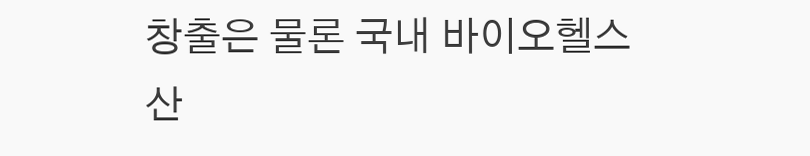창출은 물론 국내 바이오헬스 산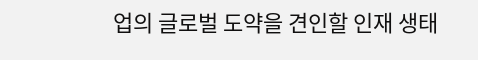업의 글로벌 도약을 견인할 인재 생태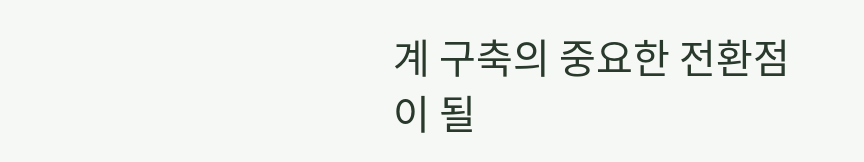계 구축의 중요한 전환점이 될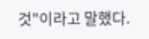것"이라고 말했다.